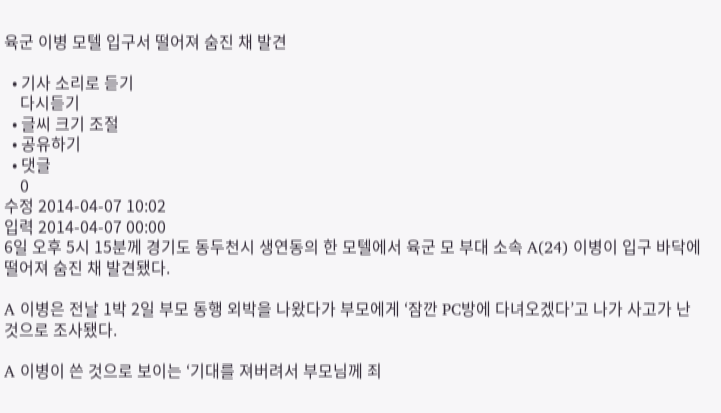육군 이병 모텔 입구서 떨어져 숨진 채 발견

  • 기사 소리로 듣기
    다시듣기
  • 글씨 크기 조절
  • 공유하기
  • 댓글
    0
수정 2014-04-07 10:02
입력 2014-04-07 00:00
6일 오후 5시 15분께 경기도 동두천시 생연동의 한 모텔에서 육군 모 부대 소속 A(24) 이병이 입구 바닥에 떨어져 숨진 채 발견됐다.

A 이병은 전날 1박 2일 부모 동행 외박을 나왔다가 부모에게 ‘잠깐 PC방에 다녀오겠다’고 나가 사고가 난 것으로 조사됐다.

A 이병이 쓴 것으로 보이는 ‘기대를 져버려서 부모님께 죄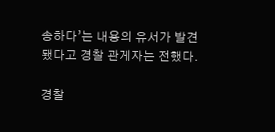송하다’는 내용의 유서가 발견됐다고 경찰 관게자는 전했다.

경찰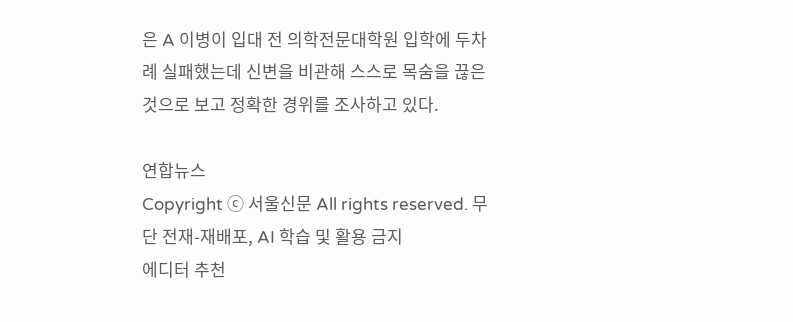은 A 이병이 입대 전 의학전문대학원 입학에 두차례 실패했는데 신변을 비관해 스스로 목숨을 끊은 것으로 보고 정확한 경위를 조사하고 있다.

연합뉴스
Copyright ⓒ 서울신문 All rights reserved. 무단 전재-재배포, AI 학습 및 활용 금지
에디터 추천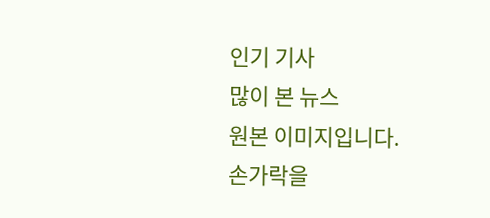인기 기사
많이 본 뉴스
원본 이미지입니다.
손가락을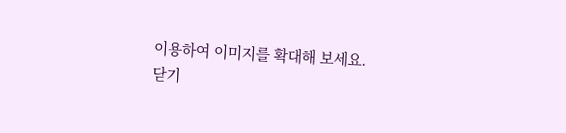이용하여 이미지를 확대해 보세요.
닫기